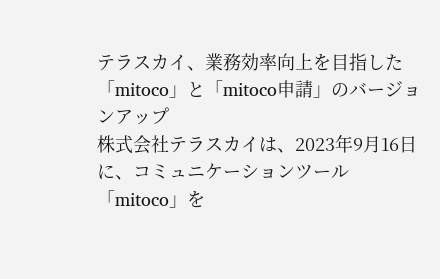テラスカイ、業務効率向上を目指した「mitoco」と「mitoco申請」のバージョンアップ
株式会社テラスカイは、2023年9月16日に、コミュニケーションツール「mitoco」を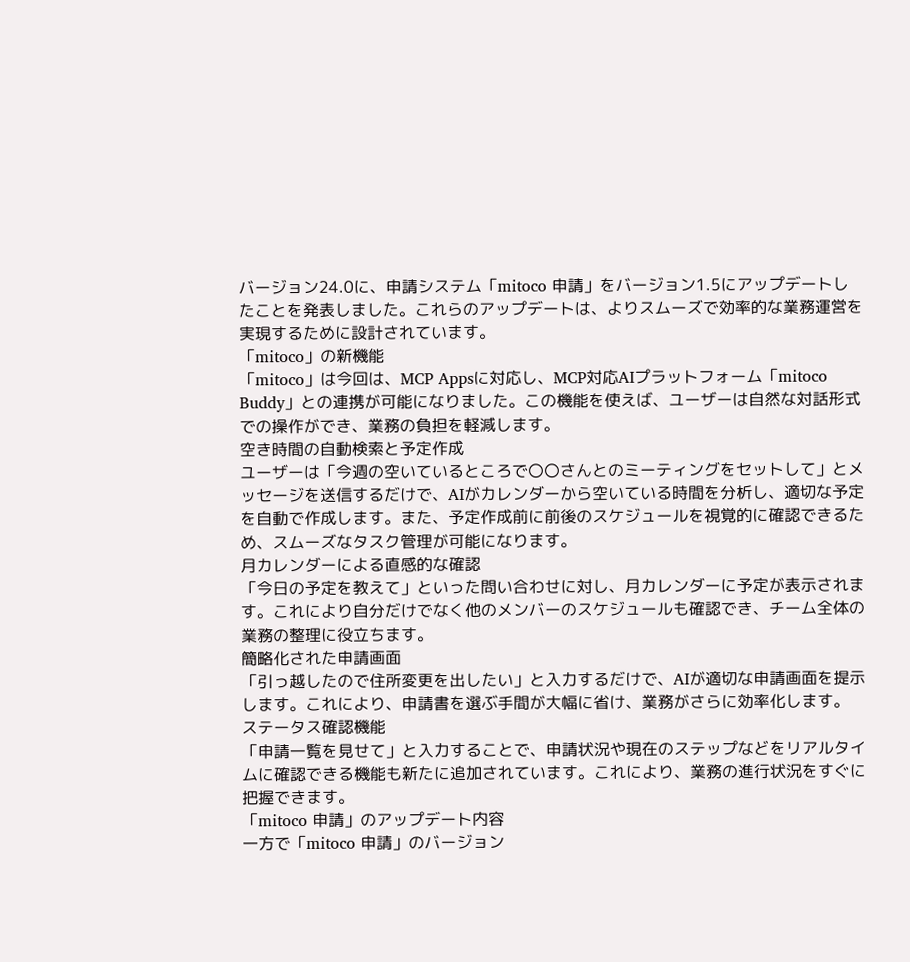バージョン24.0に、申請システム「mitoco 申請」をバージョン1.5にアップデートしたことを発表しました。これらのアップデートは、よりスムーズで効率的な業務運営を実現するために設計されています。
「mitoco」の新機能
「mitoco」は今回は、MCP Appsに対応し、MCP対応AIプラットフォーム「mitoco Buddy」との連携が可能になりました。この機能を使えば、ユーザーは自然な対話形式での操作ができ、業務の負担を軽減します。
空き時間の自動検索と予定作成
ユーザーは「今週の空いているところで〇〇さんとのミーティングをセットして」とメッセージを送信するだけで、AIがカレンダーから空いている時間を分析し、適切な予定を自動で作成します。また、予定作成前に前後のスケジュールを視覚的に確認できるため、スムーズなタスク管理が可能になります。
月カレンダーによる直感的な確認
「今日の予定を教えて」といった問い合わせに対し、月カレンダーに予定が表示されます。これにより自分だけでなく他のメンバーのスケジュールも確認でき、チーム全体の業務の整理に役立ちます。
簡略化された申請画面
「引っ越したので住所変更を出したい」と入力するだけで、AIが適切な申請画面を提示します。これにより、申請書を選ぶ手間が大幅に省け、業務がさらに効率化します。
ステータス確認機能
「申請一覧を見せて」と入力することで、申請状況や現在のステップなどをリアルタイムに確認できる機能も新たに追加されています。これにより、業務の進行状況をすぐに把握できます。
「mitoco 申請」のアップデート内容
一方で「mitoco 申請」のバージョン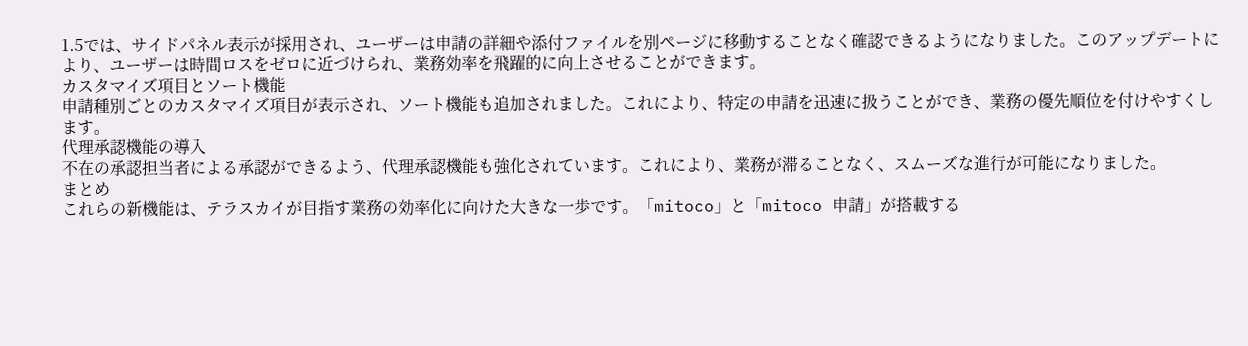1.5では、サイドパネル表示が採用され、ユーザーは申請の詳細や添付ファイルを別ページに移動することなく確認できるようになりました。このアップデートにより、ユーザーは時間ロスをゼロに近づけられ、業務効率を飛躍的に向上させることができます。
カスタマイズ項目とソート機能
申請種別ごとのカスタマイズ項目が表示され、ソート機能も追加されました。これにより、特定の申請を迅速に扱うことができ、業務の優先順位を付けやすくします。
代理承認機能の導入
不在の承認担当者による承認ができるよう、代理承認機能も強化されています。これにより、業務が滞ることなく、スムーズな進行が可能になりました。
まとめ
これらの新機能は、テラスカイが目指す業務の効率化に向けた大きな一歩です。「mitoco」と「mitoco 申請」が搭載する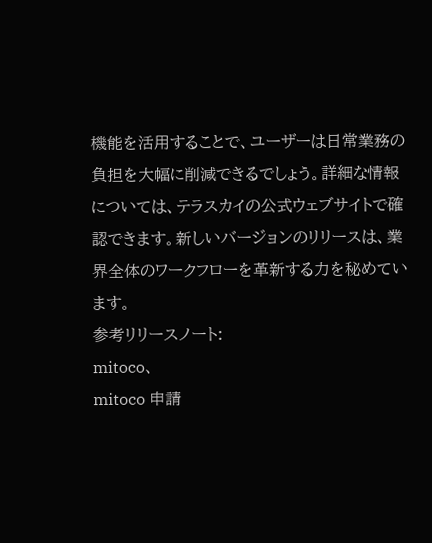機能を活用することで、ユーザーは日常業務の負担を大幅に削減できるでしょう。詳細な情報については、テラスカイの公式ウェブサイトで確認できます。新しいバージョンのリリースは、業界全体のワークフローを革新する力を秘めています。
参考リリースノート:
mitoco、
mitoco 申請